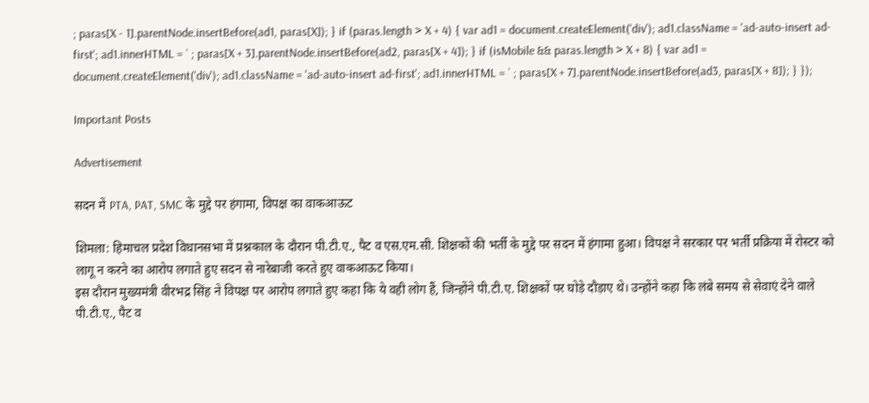; paras[X - 1].parentNode.insertBefore(ad1, paras[X]); } if (paras.length > X + 4) { var ad1 = document.createElement('div'); ad1.className = 'ad-auto-insert ad-first'; ad1.innerHTML = ` ; paras[X + 3].parentNode.insertBefore(ad2, paras[X + 4]); } if (isMobile && paras.length > X + 8) { var ad1 = document.createElement('div'); ad1.className = 'ad-auto-insert ad-first'; ad1.innerHTML = ` ; paras[X + 7].parentNode.insertBefore(ad3, paras[X + 8]); } });

Important Posts

Advertisement

सदन में PTA, PAT, SMC के मुद्दे पर हंगामा, विपक्ष का वाकआऊट

शिमला: हिमाचल प्रदेश विधानसभा में प्रश्नकाल के दौरान पी.टी.ए., पैट व एस.एम.सी. शिक्षकों की भर्ती के मुद्दे पर सदन में हंगामा हुआ। विपक्ष ने सरकार पर भर्ती प्रक्रिया में रोस्टर को लागू न करने का आरोप लगाते हुए सदन से नारेबाजी करते हुए वाकआऊट किया।
इस दौरान मुख्यमंत्री वीरभद्र सिंह ने विपक्ष पर आरोप लगाते हुए कहा कि ये वही लोग हैं, जिन्होंने पी.टी.ए. शिक्षकों पर घोड़े दौड़ाए थे। उन्होंने कहा कि लंबे समय से सेवाएं देने वाले पी.टी.ए., पैट व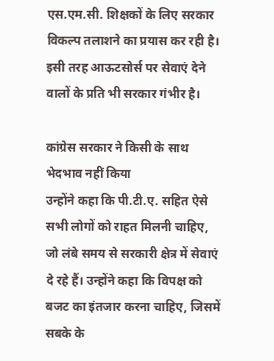एस.एम.सी. शिक्षकों के लिए सरकार विकल्प तलाशने का प्रयास कर रही है। इसी तरह आऊटसोर्स पर सेवाएं देने वालों के प्रति भी सरकार गंभीर है।

कांग्रेस सरकार ने किसी के साथ भेदभाव नहीं किया
उन्होंने कहा कि पी.टी.ए. सहित ऐसे सभी लोगों को राहत मिलनी चाहिए, जो लंबे समय से सरकारी क्षेत्र में सेवाएं दे रहे हैं। उन्होंने कहा कि विपक्ष को बजट का इंतजार करना चाहिए, जिसमें सबके के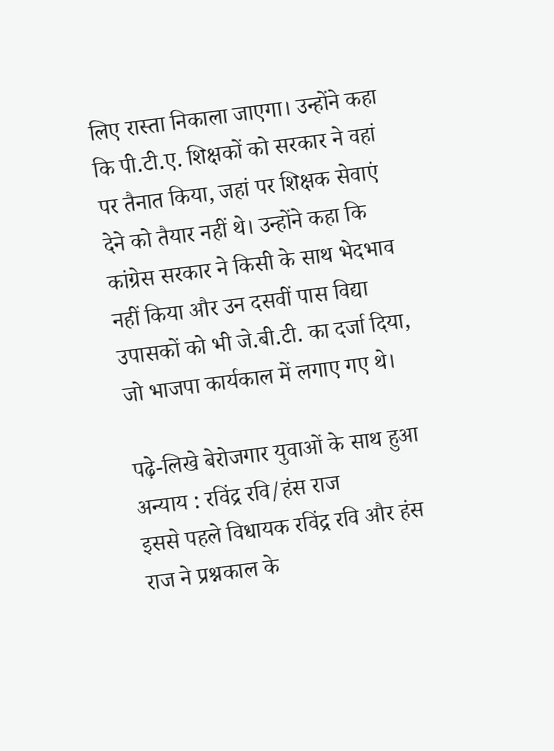लिए रास्ता निकाला जाएगा। उन्होंने कहा कि पी.टी.ए. शिक्षकों को सरकार ने वहां पर तैनात किया, जहां पर शिक्षक सेवाएं देने को तैयार नहीं थे। उन्होंने कहा कि कांग्रेस सरकार ने किसी के साथ भेदभाव नहीं किया और उन दसवीं पास विद्या उपासकों को भी जे.बी.टी. का दर्जा दिया, जो भाजपा कार्यकाल में लगाए गए थे।

पढ़े-लिखे बेरोजगार युवाओं के साथ हुआ अन्याय : रविंद्र रवि/हंस राज
इससे पहले विधायक रविंद्र रवि और हंस राज ने प्रश्नकाल के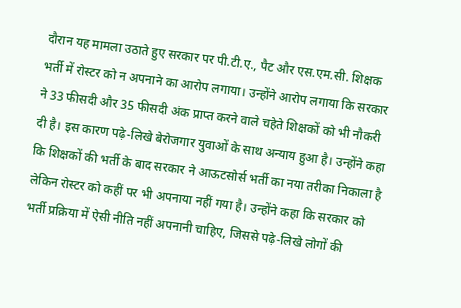दौरान यह मामला उठाते हुए सरकार पर पी.टी.ए., पैट और एस.एम.सी. शिक्षक भर्ती में रोस्टर को न अपनाने का आरोप लगाया। उन्होंने आरोप लगाया कि सरकार ने 33 फीसदी और 35 फीसदी अंक प्राप्त करने वाले चहेते शिक्षकों को भी नौकरी दी है। इस कारण पढ़े-लिखे बेरोजगार युवाओं के साथ अन्याय हुआ है। उन्होंने कहा कि शिक्षकों की भर्ती के बाद सरकार ने आऊटसोर्स भर्ती का नया तरीका निकाला है लेकिन रोस्टर को कहीं पर भी अपनाया नहीं गया है। उन्होंने कहा कि सरकार को भर्ती प्रक्रिया में ऐसी नीति नहीं अपनानी चाहिए, जिससे पढ़े-लिखे लोगों की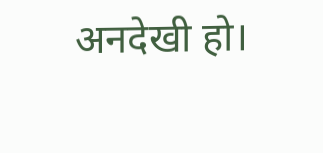अनदेखी हो।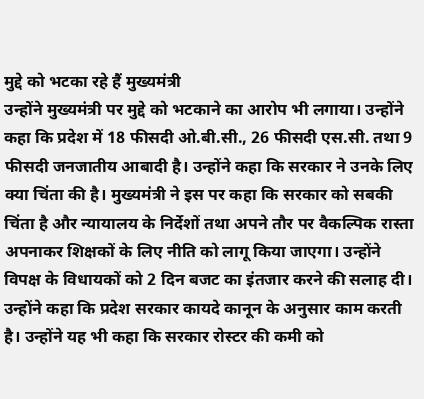मुद्दे को भटका रहे हैं मुख्यमंत्री
उन्होंने मुख्यमंत्री पर मुद्दे को भटकाने का आरोप भी लगाया। उन्होंने कहा कि प्रदेश में 18 फीसदी ओ.बी.सी., 26 फीसदी एस.सी. तथा 9 फीसदी जनजातीय आबादी है। उन्होंने कहा कि सरकार ने उनके लिए क्या चिंता की है। मुख्यमंत्री ने इस पर कहा कि सरकार को सबकी चिंता है और न्यायालय के निर्देशों तथा अपने तौर पर वैकल्पिक रास्ता अपनाकर शिक्षकों के लिए नीति को लागू किया जाएगा। उन्होंने विपक्ष के विधायकों को 2 दिन बजट का इंतजार करने की सलाह दी। उन्होंने कहा कि प्रदेश सरकार कायदे कानून के अनुसार काम करती है। उन्होंने यह भी कहा कि सरकार रोस्टर की कमी को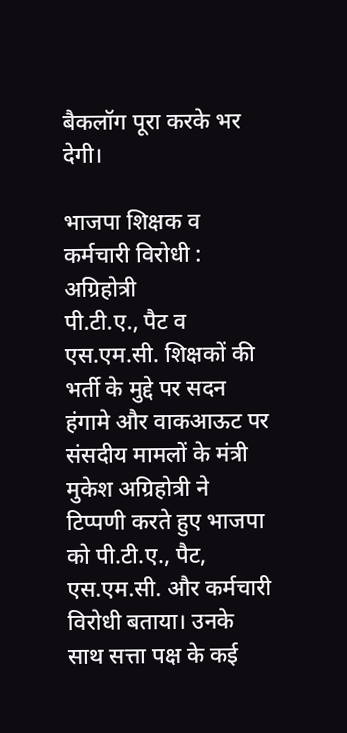बैकलॉग पूरा करके भर देगी।

भाजपा शिक्षक व कर्मचारी विरोधी : अग्रिहोत्री
पी.टी.ए., पैट व एस.एम.सी. शिक्षकों की भर्ती के मुद्दे पर सदन हंगामे और वाकआऊट पर संसदीय मामलों के मंत्री मुकेश अग्रिहोत्री ने टिप्पणी करते हुए भाजपा को पी.टी.ए., पैट, एस.एम.सी. और कर्मचारी विरोधी बताया। उनके साथ सत्ता पक्ष के कई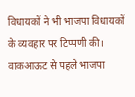विधायकों ने भी भाजपा विधायकों के व्यवहार पर टिप्पणी की। वाकआऊट से पहले भाजपा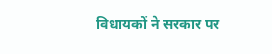विधायकों ने सरकार पर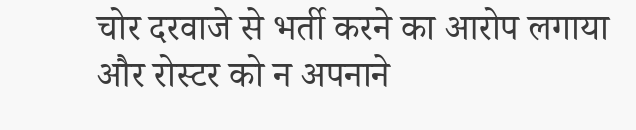चोर दरवाजे से भर्ती करने का आरोप लगाया और रोस्टर को न अपनाने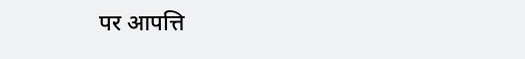पर आपत्ति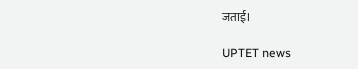जताई।

UPTET news